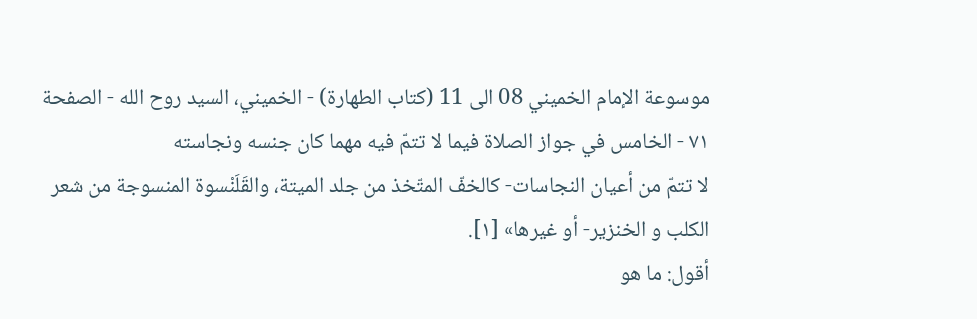موسوعة الإمام الخميني 08 الى 11 (كتاب الطهارة) - الخميني، السيد روح الله - الصفحة ٧١ - الخامس في جواز الصلاة فيما لا تتمّ فيه مهما كان جنسه ونجاسته
لا تتمّ من أعيان النجاسات- كالخفّ المتّخذ من جلد الميتة، والقَلَنْسوة المنسوجة من شعر الكلب و الخنزير- أو غيرها» [١].
أقول: ما هو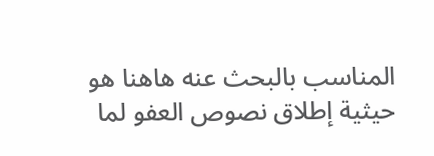المناسب بالبحث عنه هاهنا هو حيثية إطلاق نصوص العفو لما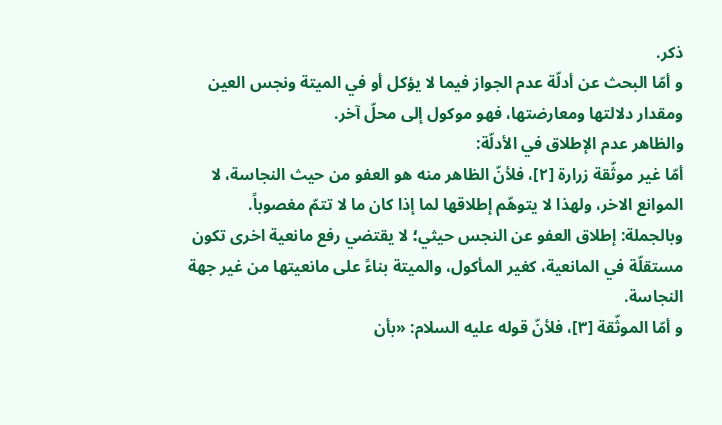ذكر.
و أمّا البحث عن أدلّة عدم الجواز فيما لا يؤكل أو في الميتة ونجس العين ومقدار دلالتها ومعارضتها، فهو موكول إلى محلّ آخر.
والظاهر عدم الإطلاق في الأدلّة:
أمّا غير موثّقة زرارة [٢]، فلأنّ الظاهر منه هو العفو من حيث النجاسة، لا الموانع الاخر، ولهذا لا يتوهّم إطلاقها لما إذا كان ما لا تتمّ مغصوباً.
وبالجملة: إطلاق العفو عن النجس حيثي؛ لا يقتضي رفع مانعية اخرى تكون مستقلّة في المانعية، كغير المأكول، والميتة بناءً على مانعيتها من غير جهة النجاسة.
و أمّا الموثّقة [٣]، فلأنّ قوله عليه السلام: «بأن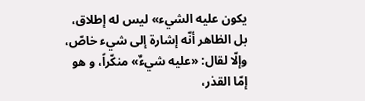يكون عليه الشيء» ليس له إطلاق، بل الظاهر أنّه إشارة إلى شيء خاصّ، وإلّا لقال: «عليه شيءٌ» منكّراً، و هو إمّا القذر،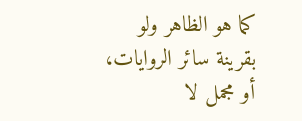كما هو الظاهر ولو بقرينة سائر الروايات، أو مجمل لا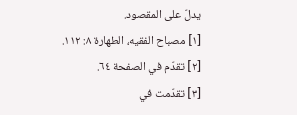يدلّ على المقصود.
[١] مصباح الفقيه، الطهارة ٨: ١١٢.
[٢] تقدّم في الصفحة ٦٤.
[٣] تقدّمت في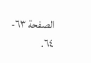الصفحة ٦٣- ٦٤.